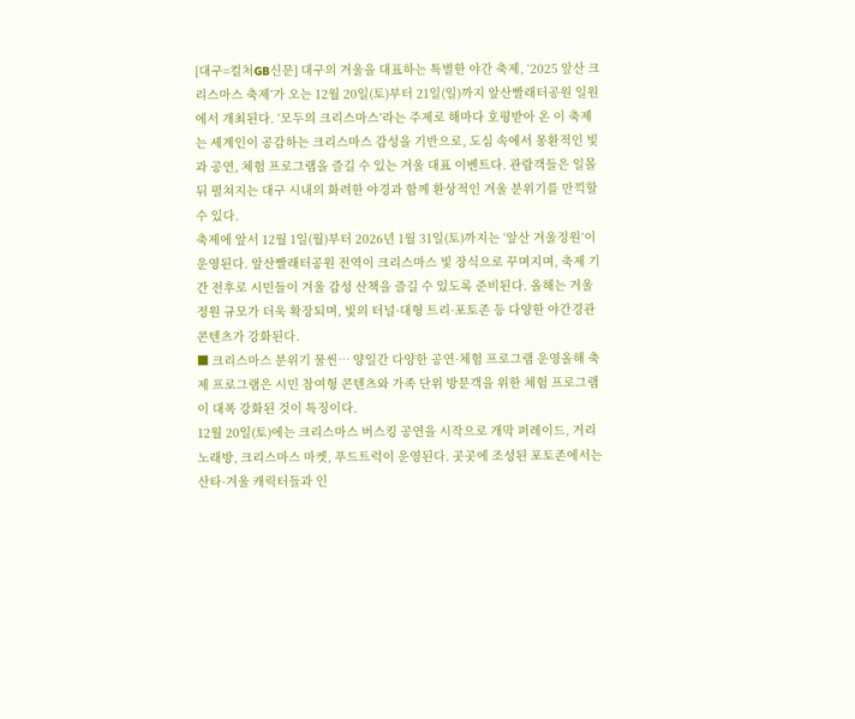[대구=컬처GB신문] 대구의 겨울을 대표하는 특별한 야간 축제, ‘2025 앞산 크리스마스 축제’가 오는 12월 20일(토)부터 21일(일)까지 앞산빨래터공원 일원에서 개최된다. ‘모두의 크리스마스’라는 주제로 해마다 호평받아 온 이 축제는 세계인이 공감하는 크리스마스 감성을 기반으로, 도심 속에서 몽환적인 빛과 공연, 체험 프로그램을 즐길 수 있는 겨울 대표 이벤트다. 관람객들은 일몰 뒤 펼쳐지는 대구 시내의 화려한 야경과 함께 환상적인 겨울 분위기를 만끽할 수 있다.
축제에 앞서 12월 1일(월)부터 2026년 1월 31일(토)까지는 ‘앞산 겨울정원’이 운영된다. 앞산빨래터공원 전역이 크리스마스 빛 장식으로 꾸며지며, 축제 기간 전후로 시민들이 겨울 감성 산책을 즐길 수 있도록 준비된다. 올해는 겨울정원 규모가 더욱 확장되며, 빛의 터널·대형 트리·포토존 등 다양한 야간경관 콘텐츠가 강화된다.
■ 크리스마스 분위기 물씬… 양일간 다양한 공연·체험 프로그램 운영올해 축제 프로그램은 시민 참여형 콘텐츠와 가족 단위 방문객을 위한 체험 프로그램이 대폭 강화된 것이 특징이다.
12월 20일(토)에는 크리스마스 버스킹 공연을 시작으로 개막 퍼레이드, 거리노래방, 크리스마스 마켓, 푸드트럭이 운영된다. 곳곳에 조성된 포토존에서는 산타·겨울 캐릭터들과 인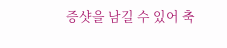증샷을 남길 수 있어 축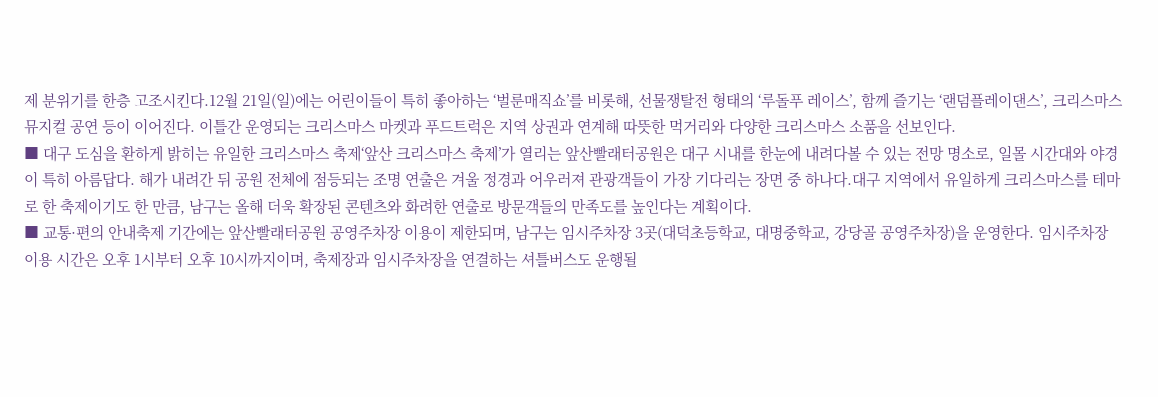제 분위기를 한층 고조시킨다.12월 21일(일)에는 어린이들이 특히 좋아하는 ‘벌룬매직쇼’를 비롯해, 선물쟁탈전 형태의 ‘루돌푸 레이스’, 함께 즐기는 ‘랜덤플레이댄스’, 크리스마스 뮤지컬 공연 등이 이어진다. 이틀간 운영되는 크리스마스 마켓과 푸드트럭은 지역 상권과 연계해 따뜻한 먹거리와 다양한 크리스마스 소품을 선보인다.
■ 대구 도심을 환하게 밝히는 유일한 크리스마스 축제‘앞산 크리스마스 축제’가 열리는 앞산빨래터공원은 대구 시내를 한눈에 내려다볼 수 있는 전망 명소로, 일몰 시간대와 야경이 특히 아름답다. 해가 내려간 뒤 공원 전체에 점등되는 조명 연출은 겨울 정경과 어우러져 관광객들이 가장 기다리는 장면 중 하나다.대구 지역에서 유일하게 크리스마스를 테마로 한 축제이기도 한 만큼, 남구는 올해 더욱 확장된 콘텐츠와 화려한 연출로 방문객들의 만족도를 높인다는 계획이다.
■ 교통·편의 안내축제 기간에는 앞산빨래터공원 공영주차장 이용이 제한되며, 남구는 임시주차장 3곳(대덕초등학교, 대명중학교, 강당골 공영주차장)을 운영한다. 임시주차장 이용 시간은 오후 1시부터 오후 10시까지이며, 축제장과 임시주차장을 연결하는 셔틀버스도 운행될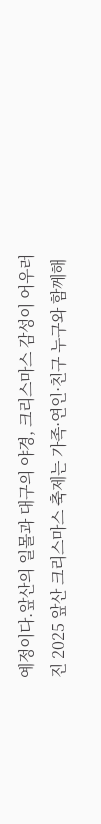예정이다.앞산의 일몰과 대구의 야경, 크리스마스 감성이 어우러진 2025 앞산 크리스마스 축제는 가족·연인·친구 누구와 함께해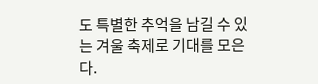도 특별한 추억을 남길 수 있는 겨울 축제로 기대를 모은다.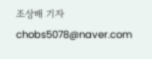조상배 기자 chobs5078@naver.com